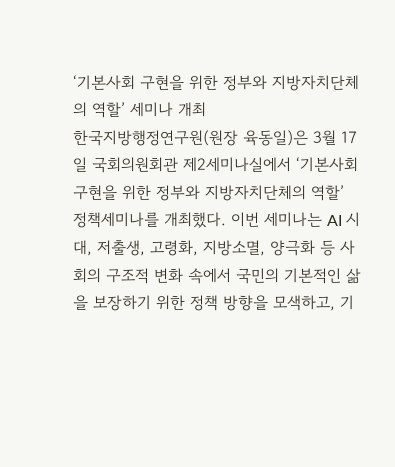‘기본사회 구현을 위한 정부와 지방자치단체의 역할’ 세미나 개최
한국지방행정연구원(원장 육동일)은 3월 17일 국회의원회관 제2세미나실에서 ‘기본사회 구현을 위한 정부와 지방자치단체의 역할’ 정책세미나를 개최했다. 이번 세미나는 AI 시대, 저출생, 고령화, 지방소멸, 양극화 등 사회의 구조적 변화 속에서 국민의 기본적인 삶을 보장하기 위한 정책 방향을 모색하고, 기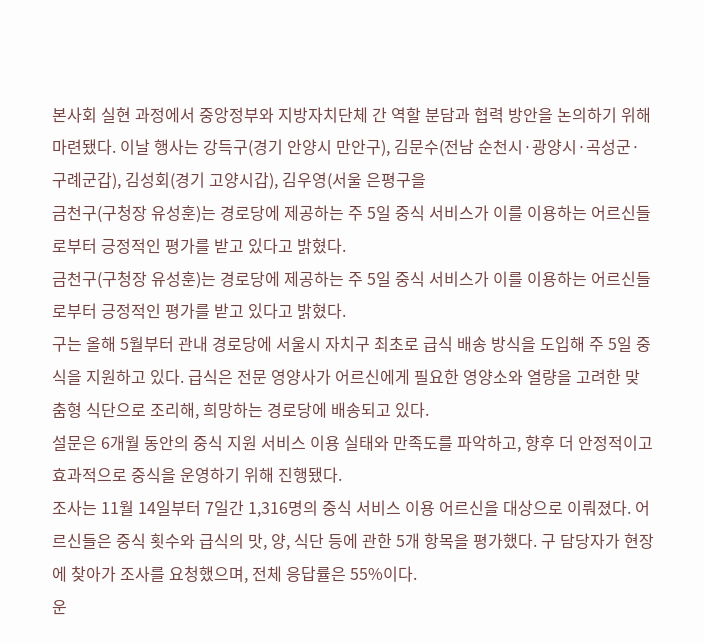본사회 실현 과정에서 중앙정부와 지방자치단체 간 역할 분담과 협력 방안을 논의하기 위해 마련됐다. 이날 행사는 강득구(경기 안양시 만안구), 김문수(전남 순천시·광양시·곡성군·구례군갑), 김성회(경기 고양시갑), 김우영(서울 은평구을
금천구(구청장 유성훈)는 경로당에 제공하는 주 5일 중식 서비스가 이를 이용하는 어르신들로부터 긍정적인 평가를 받고 있다고 밝혔다.
금천구(구청장 유성훈)는 경로당에 제공하는 주 5일 중식 서비스가 이를 이용하는 어르신들로부터 긍정적인 평가를 받고 있다고 밝혔다.
구는 올해 5월부터 관내 경로당에 서울시 자치구 최초로 급식 배송 방식을 도입해 주 5일 중식을 지원하고 있다. 급식은 전문 영양사가 어르신에게 필요한 영양소와 열량을 고려한 맞춤형 식단으로 조리해, 희망하는 경로당에 배송되고 있다.
설문은 6개월 동안의 중식 지원 서비스 이용 실태와 만족도를 파악하고, 향후 더 안정적이고 효과적으로 중식을 운영하기 위해 진행됐다.
조사는 11월 14일부터 7일간 1,316명의 중식 서비스 이용 어르신을 대상으로 이뤄졌다. 어르신들은 중식 횟수와 급식의 맛, 양, 식단 등에 관한 5개 항목을 평가했다. 구 담당자가 현장에 찾아가 조사를 요청했으며, 전체 응답률은 55%이다.
운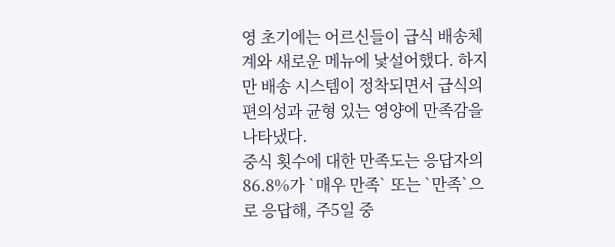영 초기에는 어르신들이 급식 배송체계와 새로운 메뉴에 낯설어했다. 하지만 배송 시스템이 정착되면서 급식의 편의성과 균형 있는 영양에 만족감을 나타냈다.
중식 횟수에 대한 만족도는 응답자의 86.8%가 `매우 만족` 또는 `만족`으로 응답해, 주5일 중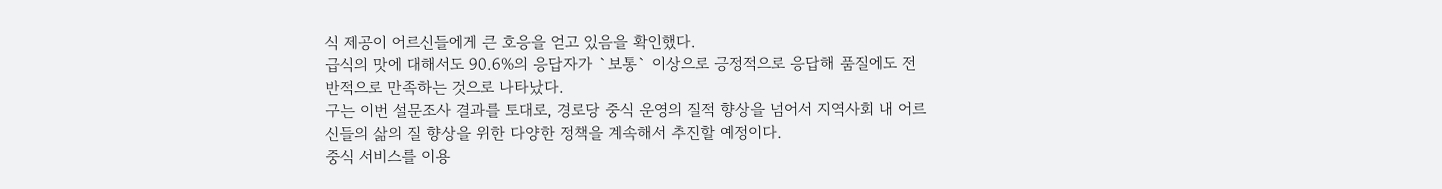식 제공이 어르신들에게 큰 호응을 얻고 있음을 확인했다.
급식의 맛에 대해서도 90.6%의 응답자가 `보통` 이상으로 긍정적으로 응답해 품질에도 전반적으로 만족하는 것으로 나타났다.
구는 이번 설문조사 결과를 토대로, 경로당 중식 운영의 질적 향상을 넘어서 지역사회 내 어르신들의 삶의 질 향상을 위한 다양한 정책을 계속해서 추진할 예정이다.
중식 서비스를 이용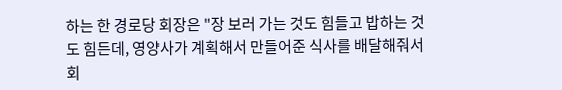하는 한 경로당 회장은 "장 보러 가는 것도 힘들고 밥하는 것도 힘든데, 영양사가 계획해서 만들어준 식사를 배달해줘서 회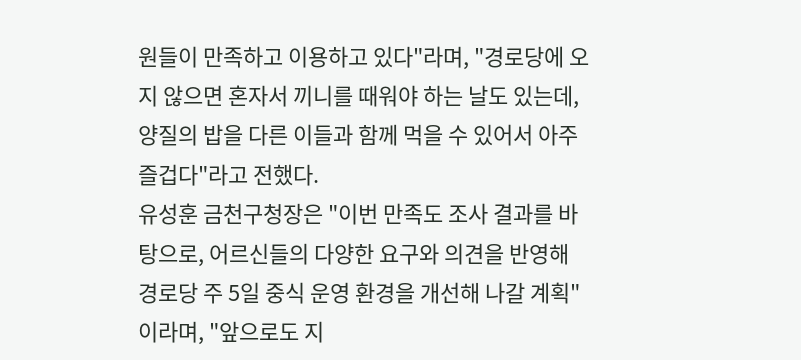원들이 만족하고 이용하고 있다"라며, "경로당에 오지 않으면 혼자서 끼니를 때워야 하는 날도 있는데, 양질의 밥을 다른 이들과 함께 먹을 수 있어서 아주 즐겁다"라고 전했다.
유성훈 금천구청장은 "이번 만족도 조사 결과를 바탕으로, 어르신들의 다양한 요구와 의견을 반영해 경로당 주 5일 중식 운영 환경을 개선해 나갈 계획"이라며, "앞으로도 지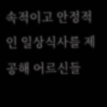속적이고 안정적인 일상식사를 제공해 어르신들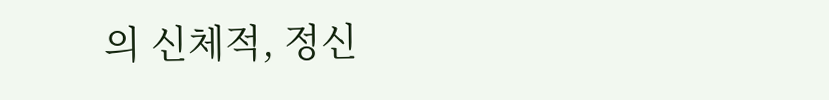의 신체적, 정신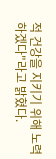적 건강을 지키기 위해 노력하겠다"라고 밝혔다.